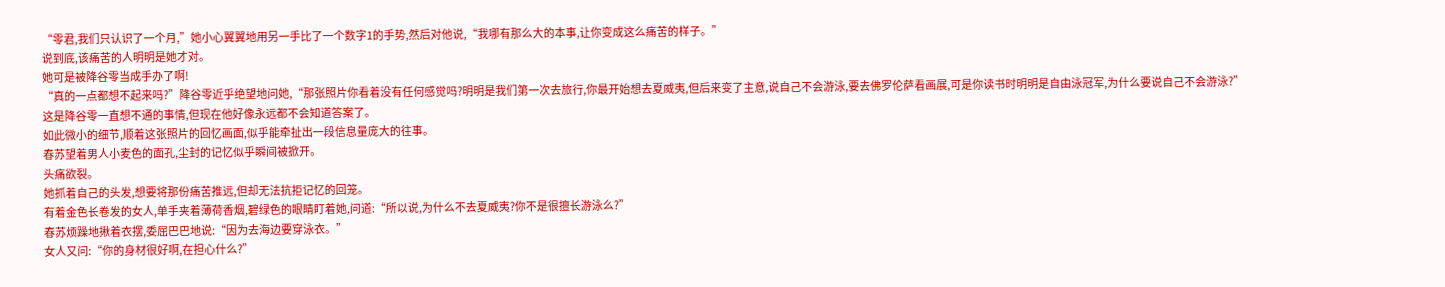“零君,我们只认识了一个月,”她小心翼翼地用另一手比了一个数字1的手势,然后对他说,“我哪有那么大的本事,让你变成这么痛苦的样子。”
说到底,该痛苦的人明明是她才对。
她可是被降谷零当成手办了啊!
“真的一点都想不起来吗?”降谷零近乎绝望地问她,“那张照片你看着没有任何感觉吗?明明是我们第一次去旅行,你最开始想去夏威夷,但后来变了主意,说自己不会游泳,要去佛罗伦萨看画展,可是你读书时明明是自由泳冠军,为什么要说自己不会游泳?”
这是降谷零一直想不通的事情,但现在他好像永远都不会知道答案了。
如此微小的细节,顺着这张照片的回忆画面,似乎能牵扯出一段信息量庞大的往事。
春苏望着男人小麦色的面孔,尘封的记忆似乎瞬间被掀开。
头痛欲裂。
她抓着自己的头发,想要将那份痛苦推远,但却无法抗拒记忆的回笼。
有着金色长卷发的女人,单手夹着薄荷香烟,碧绿色的眼睛盯着她,问道:“所以说,为什么不去夏威夷?你不是很擅长游泳么?”
春苏烦躁地揪着衣摆,委屈巴巴地说:“因为去海边要穿泳衣。”
女人又问:“你的身材很好啊,在担心什么?”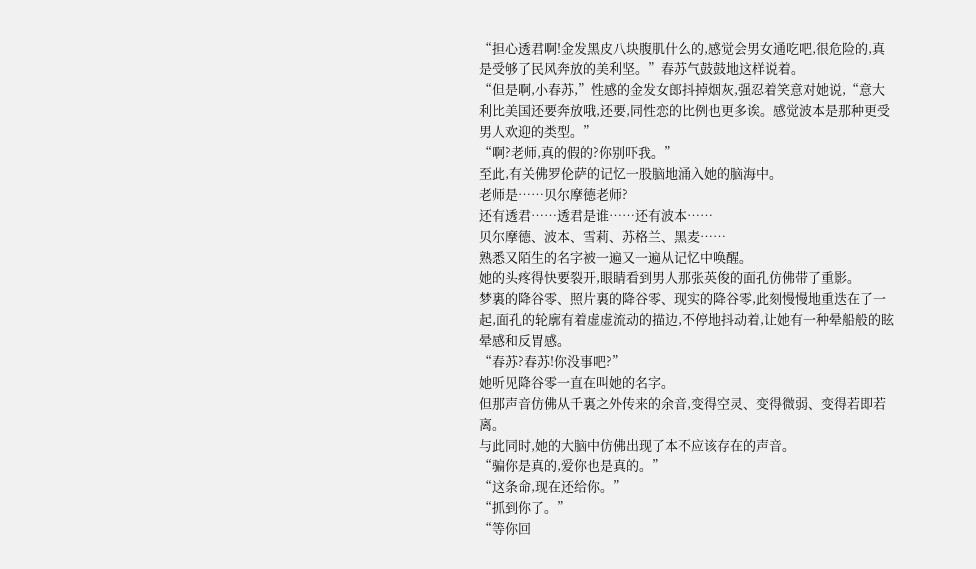“担心透君啊!金发黑皮八块腹肌什么的,感觉会男女通吃吧,很危险的,真是受够了民风奔放的美利坚。”春苏气鼓鼓地这样说着。
“但是啊,小春苏,”性感的金发女郎抖掉烟灰,强忍着笑意对她说,“意大利比美国还要奔放哦,还要,同性恋的比例也更多诶。感觉波本是那种更受男人欢迎的类型。”
“啊?老师,真的假的?你别吓我。”
至此,有关佛罗伦萨的记忆一股脑地涌入她的脑海中。
老师是……贝尔摩德老师?
还有透君……透君是谁……还有波本……
贝尔摩德、波本、雪莉、苏格兰、黑麦……
熟悉又陌生的名字被一遍又一遍从记忆中唤醒。
她的头疼得快要裂开,眼睛看到男人那张英俊的面孔仿佛带了重影。
梦裏的降谷零、照片裏的降谷零、现实的降谷零,此刻慢慢地重迭在了一起,面孔的轮廓有着虚虚流动的描边,不停地抖动着,让她有一种晕船般的眩晕感和反胃感。
“春苏?春苏!你没事吧?”
她听见降谷零一直在叫她的名字。
但那声音仿佛从千裏之外传来的余音,变得空灵、变得微弱、变得若即若离。
与此同时,她的大脑中仿佛出现了本不应该存在的声音。
“骗你是真的,爱你也是真的。”
“这条命,现在还给你。”
“抓到你了。”
“等你回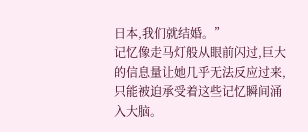日本,我们就结婚。”
记忆像走马灯般从眼前闪过,巨大的信息量让她几乎无法反应过来,只能被迫承受着这些记忆瞬间涌入大脑。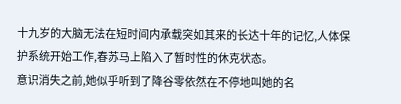十九岁的大脑无法在短时间内承载突如其来的长达十年的记忆,人体保护系统开始工作,春苏马上陷入了暂时性的休克状态。
意识消失之前,她似乎听到了降谷零依然在不停地叫她的名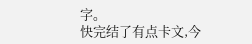字。
快完结了有点卡文,今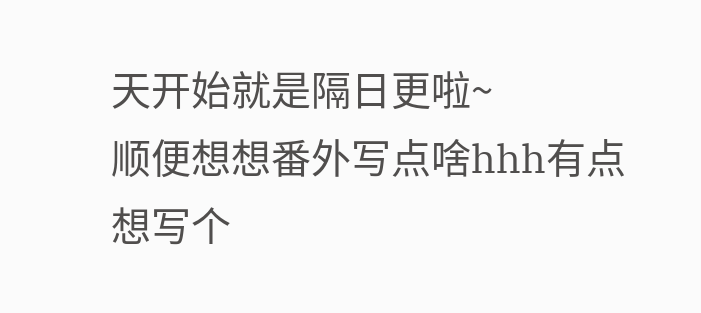天开始就是隔日更啦~
顺便想想番外写点啥hhh有点想写个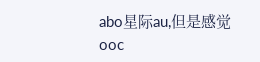abo星际au,但是感觉ooc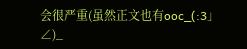会很严重(虽然正文也有ooc_(:3」∠)_